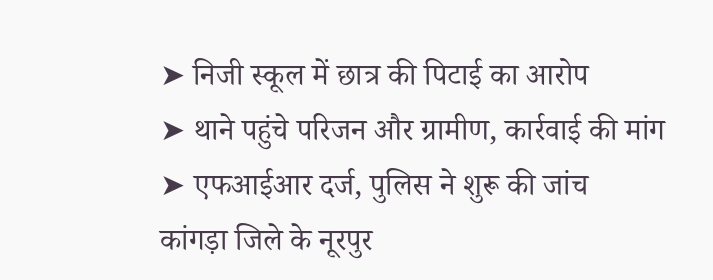➤ निजी स्कूल में छात्र की पिटाई का आरोप
➤ थाने पहुंचे परिजन और ग्रामीण, कार्रवाई की मांग
➤ एफआईआर दर्ज, पुलिस ने शुरू की जांच
कांगड़ा जिले के नूरपुर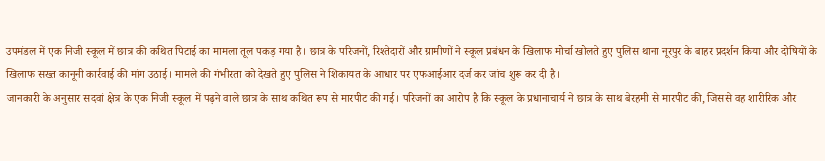उपमंडल में एक निजी स्कूल में छात्र की कथित पिटाई का मामला तूल पकड़ गया है। छात्र के परिजनों, रिश्तेदारों और ग्रामीणों ने स्कूल प्रबंधन के खिलाफ मोर्चा खोलते हुए पुलिस थाना नूरपुर के बाहर प्रदर्शन किया और दोषियों के खिलाफ सख्त कानूनी कार्रवाई की मांग उठाई। मामले की गंभीरता को देखते हुए पुलिस ने शिकायत के आधार पर एफआईआर दर्ज कर जांच शुरू कर दी है।
जानकारी के अनुसार सदवां क्षेत्र के एक निजी स्कूल में पढ़ने वाले छात्र के साथ कथित रूप से मारपीट की गई। परिजनों का आरोप है कि स्कूल के प्रधानाचार्य ने छात्र के साथ बेरहमी से मारपीट की, जिससे वह शारीरिक और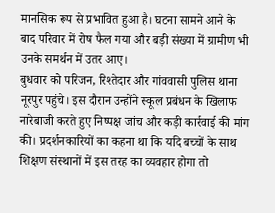मानसिक रूप से प्रभावित हुआ है। घटना सामने आने के बाद परिवार में रोष फैल गया और बड़ी संख्या में ग्रामीण भी उनके समर्थन में उतर आए।
बुधवार को परिजन, रिश्तेदार और गांववासी पुलिस थाना नूरपुर पहुंचे। इस दौरान उन्होंने स्कूल प्रबंधन के खिलाफ नारेबाजी करते हुए निष्पक्ष जांच और कड़ी कार्रवाई की मांग की। प्रदर्शनकारियों का कहना था कि यदि बच्चों के साथ शिक्षण संस्थानों में इस तरह का व्यवहार होगा तो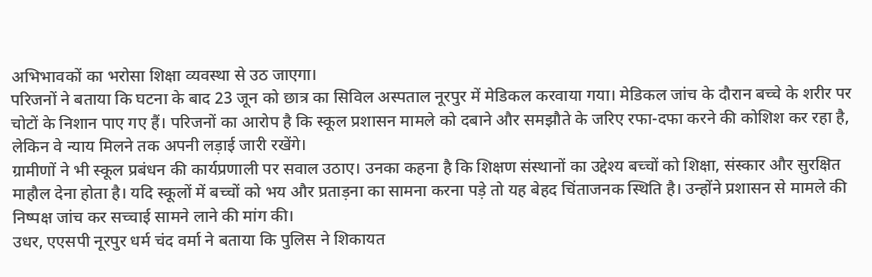अभिभावकों का भरोसा शिक्षा व्यवस्था से उठ जाएगा।
परिजनों ने बताया कि घटना के बाद 23 जून को छात्र का सिविल अस्पताल नूरपुर में मेडिकल करवाया गया। मेडिकल जांच के दौरान बच्चे के शरीर पर चोटों के निशान पाए गए हैं। परिजनों का आरोप है कि स्कूल प्रशासन मामले को दबाने और समझौते के जरिए रफा-दफा करने की कोशिश कर रहा है, लेकिन वे न्याय मिलने तक अपनी लड़ाई जारी रखेंगे।
ग्रामीणों ने भी स्कूल प्रबंधन की कार्यप्रणाली पर सवाल उठाए। उनका कहना है कि शिक्षण संस्थानों का उद्देश्य बच्चों को शिक्षा, संस्कार और सुरक्षित माहौल देना होता है। यदि स्कूलों में बच्चों को भय और प्रताड़ना का सामना करना पड़े तो यह बेहद चिंताजनक स्थिति है। उन्होंने प्रशासन से मामले की निष्पक्ष जांच कर सच्चाई सामने लाने की मांग की।
उधर, एएसपी नूरपुर धर्म चंद वर्मा ने बताया कि पुलिस ने शिकायत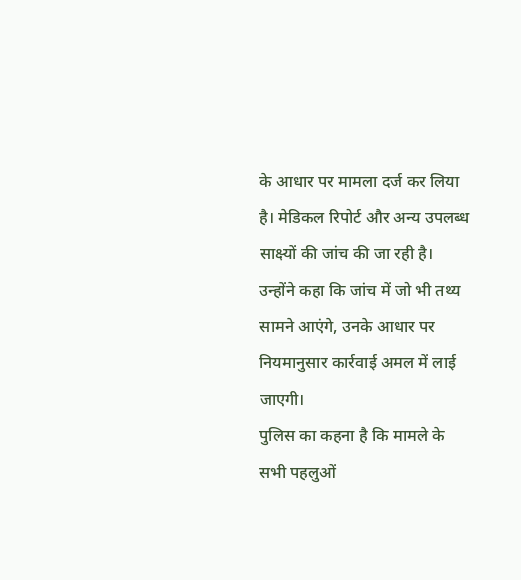के आधार पर मामला दर्ज कर लिया है। मेडिकल रिपोर्ट और अन्य उपलब्ध साक्ष्यों की जांच की जा रही है। उन्होंने कहा कि जांच में जो भी तथ्य सामने आएंगे, उनके आधार पर नियमानुसार कार्रवाई अमल में लाई जाएगी।
पुलिस का कहना है कि मामले के सभी पहलुओं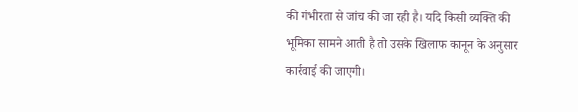की गंभीरता से जांच की जा रही है। यदि किसी व्यक्ति की भूमिका सामने आती है तो उसके खिलाफ कानून के अनुसार कार्रवाई की जाएगी।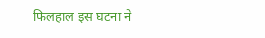फिलहाल इस घटना ने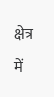क्षेत्र में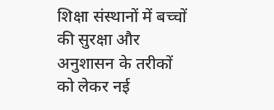शिक्षा संस्थानों में बच्चों की सुरक्षा और अनुशासन के तरीकों को लेकर नई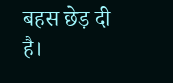बहस छेड़ दी है।